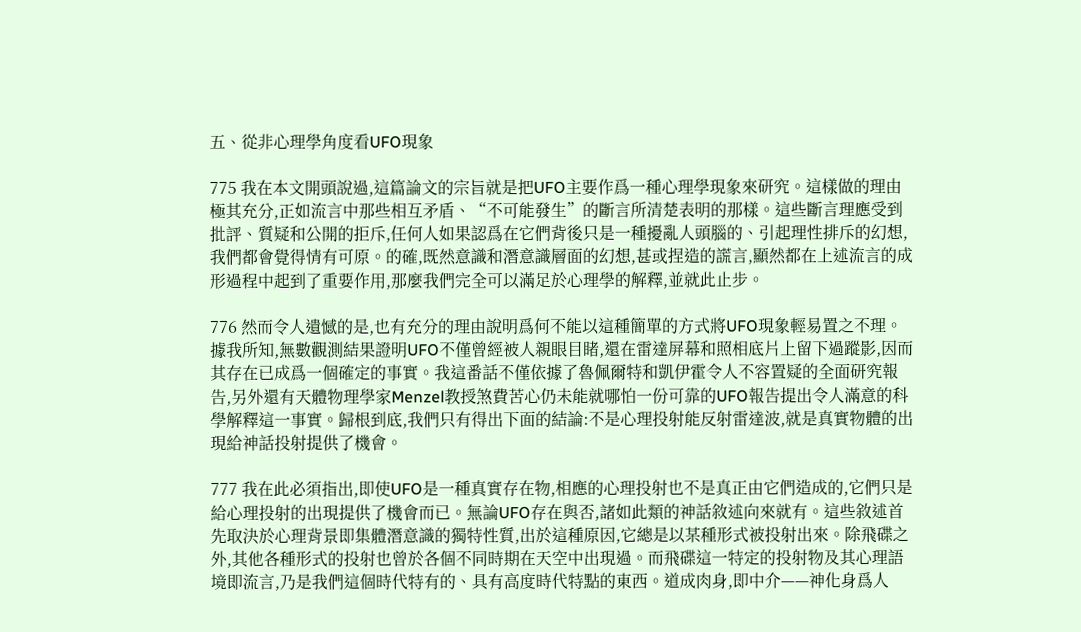五、從非心理學角度看UFO現象

775 我在本文開頭說過,這篇論文的宗旨就是把UFO主要作爲一種心理學現象來研究。這樣做的理由極其充分,正如流言中那些相互矛盾、“不可能發生”的斷言所清楚表明的那樣。這些斷言理應受到批評、質疑和公開的拒斥,任何人如果認爲在它們背後只是一種擾亂人頭腦的、引起理性排斥的幻想,我們都會覺得情有可原。的確,既然意識和潛意識層面的幻想,甚或捏造的謊言,顯然都在上述流言的成形過程中起到了重要作用,那麼我們完全可以滿足於心理學的解釋,並就此止步。

776 然而令人遺憾的是,也有充分的理由說明爲何不能以這種簡單的方式將UFO現象輕易置之不理。據我所知,無數觀測結果證明UFO不僅曾經被人親眼目睹,還在雷達屏幕和照相底片上留下過蹤影,因而其存在已成爲一個確定的事實。我這番話不僅依據了魯佩爾特和凱伊霍令人不容置疑的全面研究報告,另外還有天體物理學家Menzel教授煞費苦心仍未能就哪怕一份可靠的UFO報告提出令人滿意的科學解釋這一事實。歸根到底,我們只有得出下面的結論:不是心理投射能反射雷達波,就是真實物體的出現給神話投射提供了機會。

777 我在此必須指出,即使UFO是一種真實存在物,相應的心理投射也不是真正由它們造成的,它們只是給心理投射的出現提供了機會而已。無論UFO存在與否,諸如此類的神話敘述向來就有。這些敘述首先取決於心理背景即集體潛意識的獨特性質,出於這種原因,它總是以某種形式被投射出來。除飛碟之外,其他各種形式的投射也曾於各個不同時期在天空中出現過。而飛碟這一特定的投射物及其心理語境即流言,乃是我們這個時代特有的、具有高度時代特點的東西。道成肉身,即中介——神化身爲人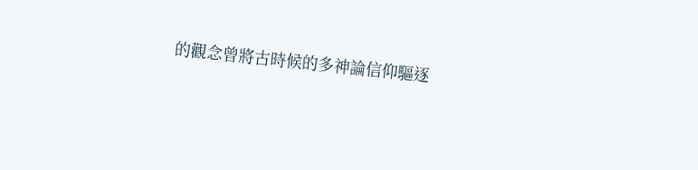的觀念曾將古時候的多神論信仰驅逐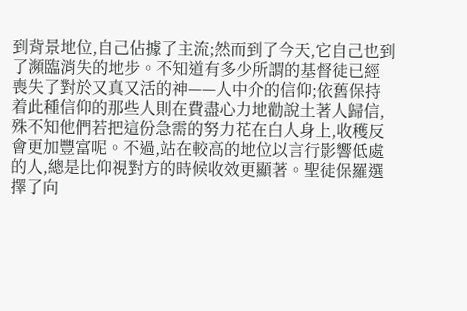到背景地位,自己佔據了主流;然而到了今天,它自己也到了瀕臨消失的地步。不知道有多少所謂的基督徒已經喪失了對於又真又活的神——人中介的信仰;依舊保持着此種信仰的那些人則在費盡心力地勸說土著人歸信,殊不知他們若把這份急需的努力花在白人身上,收穫反會更加豐富呢。不過,站在較高的地位以言行影響低處的人,總是比仰視對方的時候收效更顯著。聖徒保羅選擇了向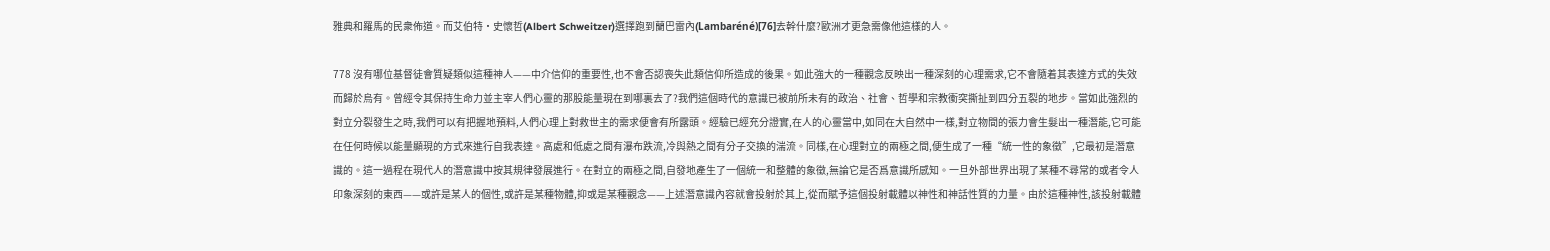雅典和羅馬的民衆佈道。而艾伯特·史懷哲(Albert Schweitzer)選擇跑到蘭巴雷內(Lambaréné)[76]去幹什麼?歐洲才更急需像他這樣的人。

778 沒有哪位基督徒會質疑類似這種神人——中介信仰的重要性,也不會否認喪失此類信仰所造成的後果。如此強大的一種觀念反映出一種深刻的心理需求,它不會隨着其表達方式的失效而歸於烏有。曾經令其保持生命力並主宰人們心靈的那股能量現在到哪裏去了?我們這個時代的意識已被前所未有的政治、社會、哲學和宗教衝突撕扯到四分五裂的地步。當如此強烈的對立分裂發生之時,我們可以有把握地預料,人們心理上對救世主的需求便會有所露頭。經驗已經充分證實,在人的心靈當中,如同在大自然中一樣,對立物間的張力會生髮出一種潛能,它可能在任何時候以能量顯現的方式來進行自我表達。高處和低處之間有瀑布跌流,冷與熱之間有分子交換的湍流。同樣,在心理對立的兩極之間,便生成了一種“統一性的象徵”,它最初是潛意識的。這一過程在現代人的潛意識中按其規律發展進行。在對立的兩極之間,自發地產生了一個統一和整體的象徵,無論它是否爲意識所感知。一旦外部世界出現了某種不尋常的或者令人印象深刻的東西——或許是某人的個性,或許是某種物體,抑或是某種觀念——上述潛意識內容就會投射於其上,從而賦予這個投射載體以神性和神話性質的力量。由於這種神性,該投射載體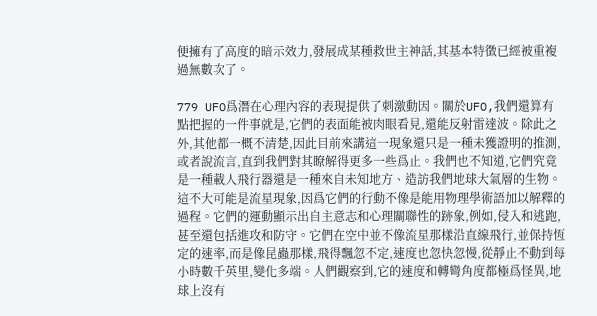便擁有了高度的暗示效力,發展成某種救世主神話,其基本特徵已經被重複過無數次了。

779 UFO爲潛在心理內容的表現提供了刺激動因。關於UFO,我們還算有點把握的一件事就是,它們的表面能被肉眼看見,還能反射雷達波。除此之外,其他都一概不清楚,因此目前來講這一現象還只是一種未獲證明的推測,或者說流言,直到我們對其瞭解得更多一些爲止。我們也不知道,它們究竟是一種載人飛行器還是一種來自未知地方、造訪我們地球大氣層的生物。這不大可能是流星現象,因爲它們的行動不像是能用物理學術語加以解釋的過程。它們的運動顯示出自主意志和心理關聯性的跡象,例如,侵入和逃跑,甚至還包括進攻和防守。它們在空中並不像流星那樣沿直線飛行,並保持恆定的速率,而是像昆蟲那樣,飛得飄忽不定,速度也忽快忽慢,從靜止不動到每小時數千英里,變化多端。人們觀察到,它的速度和轉彎角度都極爲怪異,地球上沒有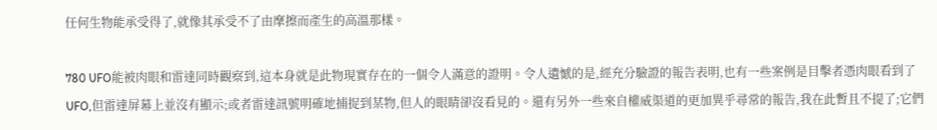任何生物能承受得了,就像其承受不了由摩擦而產生的高溫那樣。

780 UFO能被肉眼和雷達同時觀察到,這本身就是此物現實存在的一個令人滿意的證明。令人遺憾的是,經充分驗證的報告表明,也有一些案例是目擊者憑肉眼看到了UFO,但雷達屏幕上並沒有顯示;或者雷達訊號明確地捕捉到某物,但人的眼睛卻沒看見的。還有另外一些來自權威渠道的更加異乎尋常的報告,我在此暫且不提了;它們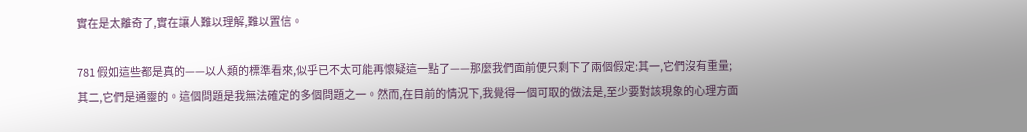實在是太離奇了,實在讓人難以理解,難以置信。

781 假如這些都是真的——以人類的標準看來,似乎已不太可能再懷疑這一點了——那麼我們面前便只剩下了兩個假定:其一,它們沒有重量;其二,它們是通靈的。這個問題是我無法確定的多個問題之一。然而,在目前的情況下,我覺得一個可取的做法是,至少要對該現象的心理方面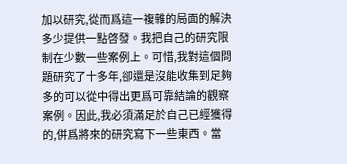加以研究,從而爲這一複雜的局面的解決多少提供一點啓發。我把自己的研究限制在少數一些案例上。可惜,我對這個問題研究了十多年,卻還是沒能收集到足夠多的可以從中得出更爲可靠結論的觀察案例。因此,我必須滿足於自己已經獲得的,併爲將來的研究寫下一些東西。當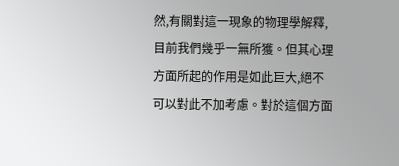然,有關對這一現象的物理學解釋,目前我們幾乎一無所獲。但其心理方面所起的作用是如此巨大,絕不可以對此不加考慮。對於這個方面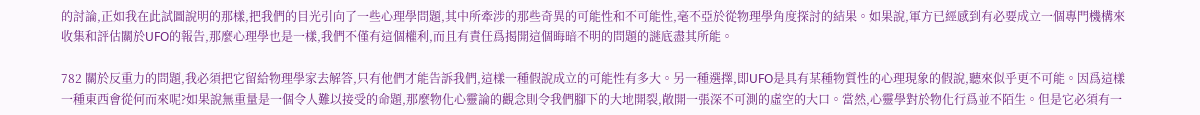的討論,正如我在此試圖說明的那樣,把我們的目光引向了一些心理學問題,其中所牽涉的那些奇異的可能性和不可能性,毫不亞於從物理學角度探討的結果。如果說,軍方已經感到有必要成立一個專門機構來收集和評估關於UFO的報告,那麼心理學也是一樣,我們不僅有這個權利,而且有責任爲揭開這個晦暗不明的問題的謎底盡其所能。

782 關於反重力的問題,我必須把它留給物理學家去解答,只有他們才能告訴我們,這樣一種假說成立的可能性有多大。另一種選擇,即UFO是具有某種物質性的心理現象的假說,聽來似乎更不可能。因爲這樣一種東西會從何而來呢?如果說無重量是一個令人難以接受的命題,那麼物化心靈論的觀念則令我們腳下的大地開裂,敞開一張深不可測的虛空的大口。當然,心靈學對於物化行爲並不陌生。但是它必須有一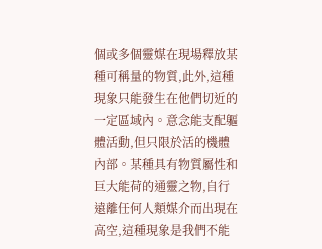個或多個靈媒在現場釋放某種可稱量的物質,此外,這種現象只能發生在他們切近的一定區域內。意念能支配軀體活動,但只限於活的機體內部。某種具有物質屬性和巨大能荷的通靈之物,自行遠離任何人類媒介而出現在高空,這種現象是我們不能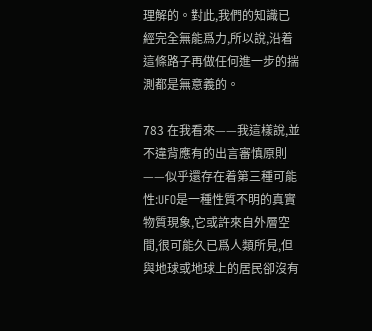理解的。對此,我們的知識已經完全無能爲力,所以說,沿着這條路子再做任何進一步的揣測都是無意義的。

783 在我看來——我這樣說,並不違背應有的出言審慎原則——似乎還存在着第三種可能性:UFO是一種性質不明的真實物質現象,它或許來自外層空間,很可能久已爲人類所見,但與地球或地球上的居民卻沒有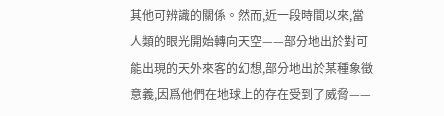其他可辨識的關係。然而,近一段時間以來,當人類的眼光開始轉向天空——部分地出於對可能出現的天外來客的幻想,部分地出於某種象徵意義,因爲他們在地球上的存在受到了威脅——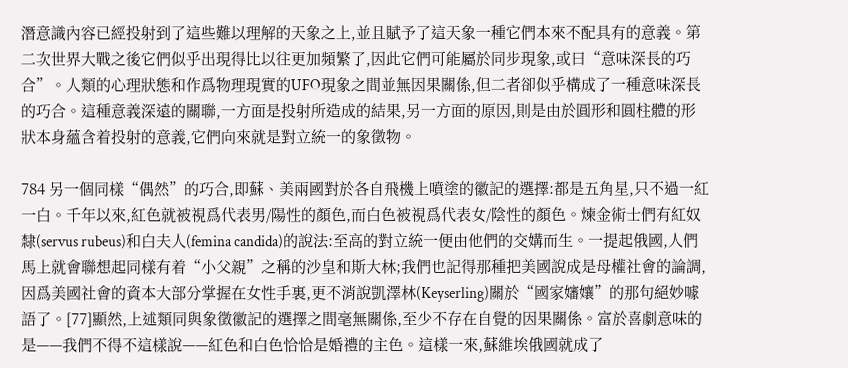潛意識內容已經投射到了這些難以理解的天象之上,並且賦予了這天象一種它們本來不配具有的意義。第二次世界大戰之後它們似乎出現得比以往更加頻繁了,因此它們可能屬於同步現象,或曰“意味深長的巧合”。人類的心理狀態和作爲物理現實的UFO現象之間並無因果關係,但二者卻似乎構成了一種意味深長的巧合。這種意義深遠的關聯,一方面是投射所造成的結果,另一方面的原因,則是由於圓形和圓柱體的形狀本身蘊含着投射的意義,它們向來就是對立統一的象徵物。

784 另一個同樣“偶然”的巧合,即蘇、美兩國對於各自飛機上噴塗的徽記的選擇:都是五角星,只不過一紅一白。千年以來,紅色就被視爲代表男/陽性的顏色,而白色被視爲代表女/陰性的顏色。煉金術士們有紅奴隸(servus rubeus)和白夫人(femina candida)的說法:至高的對立統一便由他們的交媾而生。一提起俄國,人們馬上就會聯想起同樣有着“小父親”之稱的沙皇和斯大林;我們也記得那種把美國說成是母權社會的論調,因爲美國社會的資本大部分掌握在女性手裏,更不消說凱澤林(Keyserling)關於“國家嬸孃”的那句絕妙噱語了。[77]顯然,上述類同與象徵徽記的選擇之間毫無關係,至少不存在自覺的因果關係。富於喜劇意味的是——我們不得不這樣說——紅色和白色恰恰是婚禮的主色。這樣一來,蘇維埃俄國就成了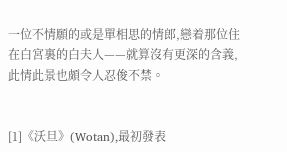一位不情願的或是單相思的情郎,戀着那位住在白宮裏的白夫人——就算沒有更深的含義,此情此景也頗令人忍俊不禁。


[1]《沃旦》(Wotan),最初發表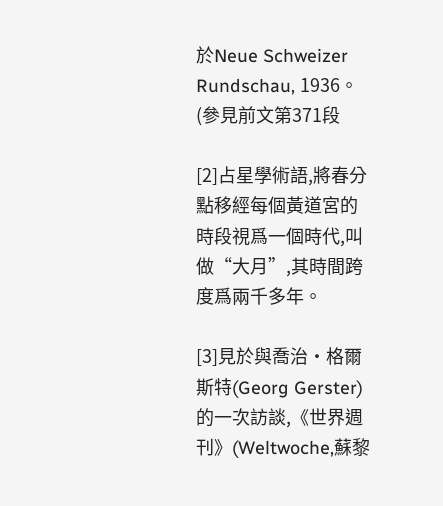於Neue Schweizer Rundschau, 1936。(參見前文第371段

[2]占星學術語,將春分點移經每個黃道宮的時段視爲一個時代,叫做“大月”,其時間跨度爲兩千多年。

[3]見於與喬治·格爾斯特(Georg Gerster)的一次訪談,《世界週刊》(Weltwoche,蘇黎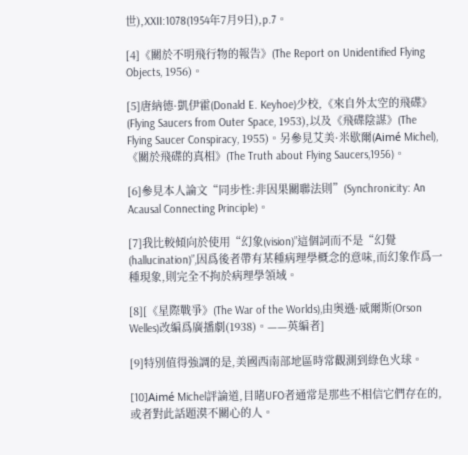世),XXII:1078(1954年7月9日),p.7。

[4]《關於不明飛行物的報告》(The Report on Unidentified Flying Objects, 1956)。

[5]唐納德·凱伊霍(Donald E. Keyhoe)少校,《來自外太空的飛碟》(Flying Saucers from Outer Space, 1953),以及《飛碟陰謀》(The Flying Saucer Conspiracy, 1955)。另參見艾美·米歇爾(Aimé Michel),《關於飛碟的真相》(The Truth about Flying Saucers,1956)。

[6]參見本人論文“同步性:非因果關聯法則”(Synchronicity: An Acausal Connecting Principle)。

[7]我比較傾向於使用“幻象(vision)”這個詞而不是“幻覺(hallucination)”,因爲後者帶有某種病理學概念的意味,而幻象作爲一種現象,則完全不拘於病理學領域。

[8][《星際戰爭》(The War of the Worlds),由奧遜·威爾斯(Orson Welles)改編爲廣播劇(1938)。——英編者]

[9]特別值得強調的是,美國西南部地區時常觀測到綠色火球。

[10]Aimé Michel評論道,目睹UFO者通常是那些不相信它們存在的,或者對此話題漠不關心的人。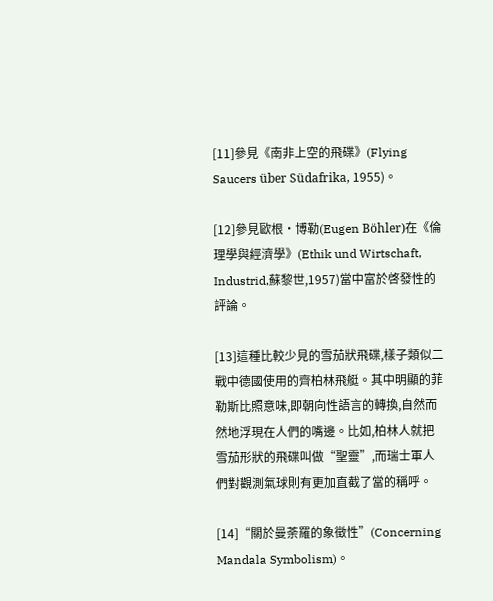[11]參見《南非上空的飛碟》(Flying Saucers über Südafrika, 1955)。

[12]參見歐根·博勒(Eugen Böhler)在《倫理學與經濟學》(Ethik und Wirtschaft, Industrid,蘇黎世,1957)當中富於啓發性的評論。

[13]這種比較少見的雪茄狀飛碟,樣子類似二戰中德國使用的齊柏林飛艇。其中明顯的菲勒斯比照意味,即朝向性語言的轉換,自然而然地浮現在人們的嘴邊。比如,柏林人就把雪茄形狀的飛碟叫做“聖靈”,而瑞士軍人們對觀測氣球則有更加直截了當的稱呼。

[14]“關於曼荼羅的象徵性”(Concerning Mandala Symbolism)。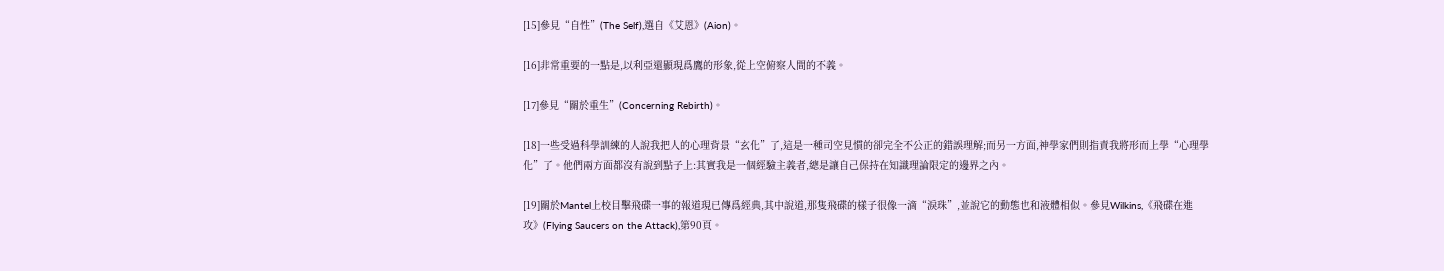[15]參見“自性”(The Self),選自《艾恩》(Aion)。

[16]非常重要的一點是,以利亞還顯現爲鷹的形象,從上空俯察人間的不義。

[17]參見“關於重生”(Concerning Rebirth)。

[18]一些受過科學訓練的人說我把人的心理背景“玄化”了,這是一種司空見慣的卻完全不公正的錯誤理解;而另一方面,神學家們則指責我將形而上學“心理學化”了。他們兩方面都沒有說到點子上:其實我是一個經驗主義者,總是讓自己保持在知識理論限定的邊界之內。

[19]關於Mantel上校目擊飛碟一事的報道現已傳爲經典,其中說道,那隻飛碟的樣子很像一滴“淚珠”,並說它的動態也和液體相似。參見Wilkins,《飛碟在進攻》(Flying Saucers on the Attack),第90頁。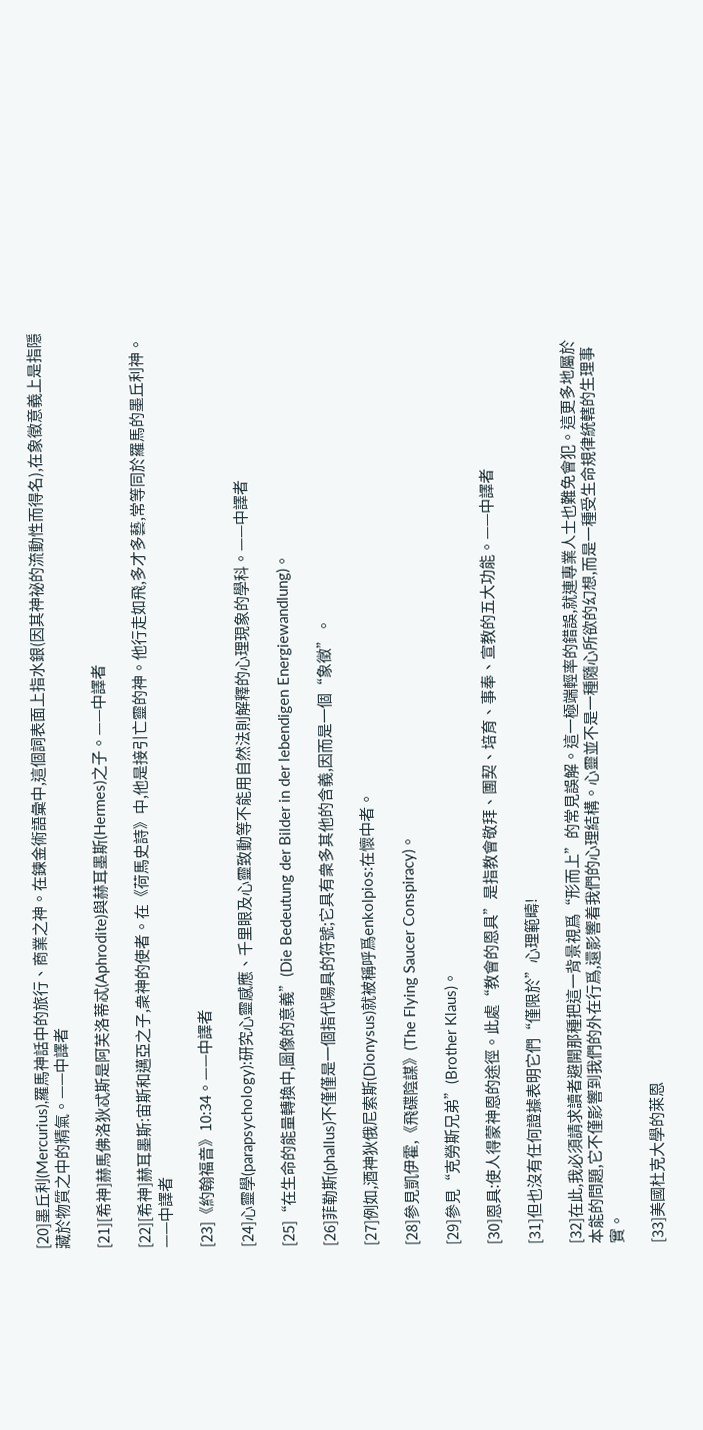[20]墨丘利(Mercurius),羅馬神話中的旅行、商業之神。在鍊金術語彙中,這個詞表面上指水銀(因其神祕的流動性而得名),在象徵意義上是指隱藏於物質之中的精氣。——中譯者

[21][希神]赫馬佛洛狄忒斯是阿芙洛蒂忒(Aphrodite)與赫耳墨斯(Hermes)之子。——中譯者

[22][希神]赫耳墨斯:宙斯和邁亞之子,衆神的使者。在《荷馬史詩》中,他是接引亡靈的神。他行走如飛,多才多藝,常等同於羅馬的墨丘利神。——中譯者

[23]《約翰福音》10:34。——中譯者

[24]心靈學(parapsychology):研究心靈感應、千里眼及心靈致動等不能用自然法則解釋的心理現象的學科。——中譯者

[25]“在生命的能量轉換中,圖像的意義”(Die Bedeutung der Bilder in der lebendigen Energiewandlung)。

[26]菲勒斯(phallus)不僅僅是一個指代陽具的符號;它具有衆多其他的含義,因而是一個“象徵”。

[27]例如,酒神狄俄尼索斯(Dionysus)就被稱呼爲enkolpios:在懷中者。

[28]參見凱伊霍,《飛碟陰謀》(The Flying Saucer Conspiracy)。

[29]參見“克勞斯兄弟”(Brother Klaus)。

[30]恩具:使人得蒙神恩的途徑。此處“教會的恩具”是指教會敬拜、團契、培育、事奉、宣教的五大功能。——中譯者

[31]但也沒有任何證據表明它們“僅限於”心理範疇!

[32]在此,我必須請求讀者避開那種把這一背景視爲“形而上”的常見誤解。這一極端輕率的錯誤,就連專業人士也難免會犯。這更多地屬於本能的問題,它不僅影響到我們的外在行爲,還影響着我們的心理結構。心靈並不是一種隨心所欲的幻想,而是一種受生命規律統轄的生理事實。

[33]美國杜克大學的萊恩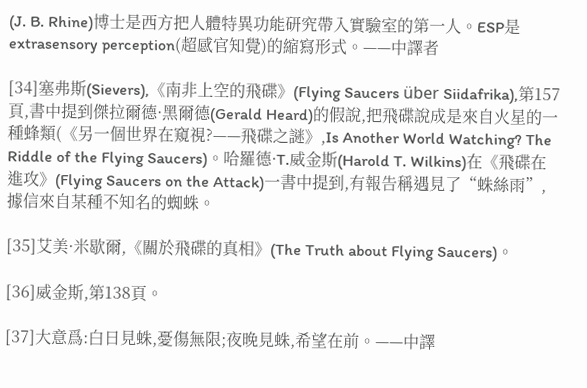(J. B. Rhine)博士是西方把人體特異功能研究帶入實驗室的第一人。ESP是extrasensory perception(超感官知覺)的縮寫形式。——中譯者

[34]塞弗斯(Sievers),《南非上空的飛碟》(Flying Saucers über Siidafrika),第157頁,書中提到傑拉爾德·黑爾德(Gerald Heard)的假說,把飛碟說成是來自火星的一種蜂類(《另一個世界在窺視?——飛碟之謎》,Is Another World Watching? The Riddle of the Flying Saucers)。哈羅德·T.威金斯(Harold T. Wilkins)在《飛碟在進攻》(Flying Saucers on the Attack)一書中提到,有報告稱遇見了“蛛絲雨”,據信來自某種不知名的蜘蛛。

[35]艾美·米歇爾,《關於飛碟的真相》(The Truth about Flying Saucers)。

[36]威金斯,第138頁。

[37]大意爲:白日見蛛,憂傷無限;夜晚見蛛,希望在前。——中譯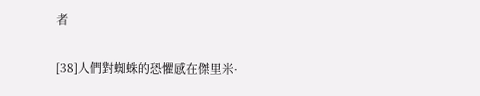者

[38]人們對蜘蛛的恐懼感在傑里米·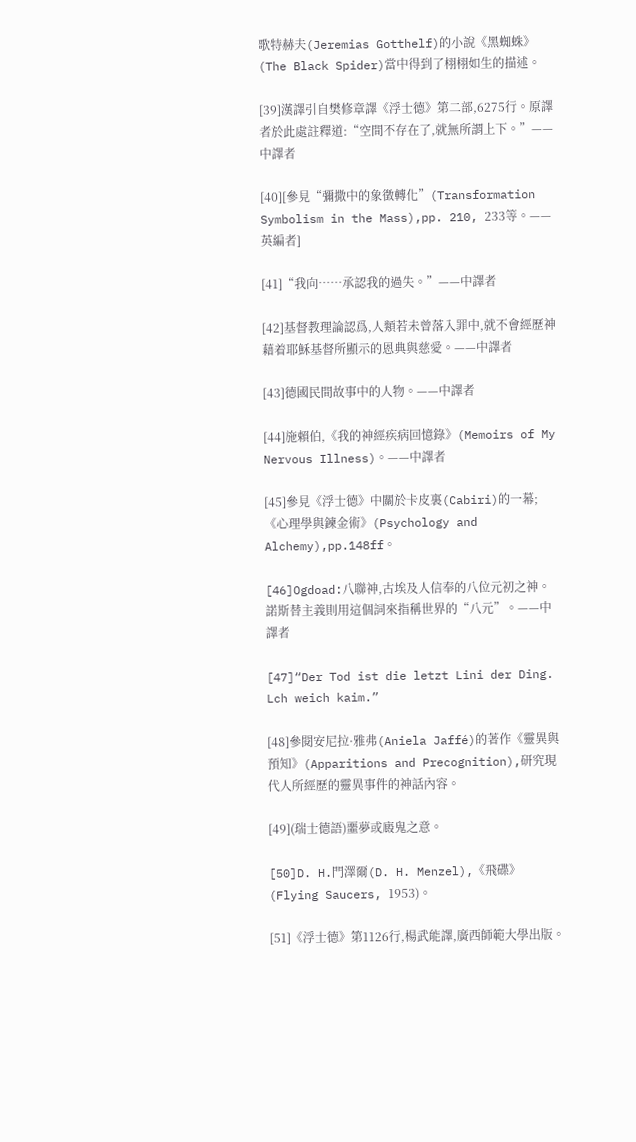歌特赫夫(Jeremias Gotthelf)的小說《黑蜘蛛》(The Black Spider)當中得到了栩栩如生的描述。

[39]漢譯引自樊修章譯《浮士德》第二部,6275行。原譯者於此處註釋道:“空間不存在了,就無所謂上下。”——中譯者

[40][參見“彌撒中的象徵轉化”(Transformation Symbolism in the Mass),pp. 210, 233等。——英編者]

[41]“我向……承認我的過失。”——中譯者

[42]基督教理論認爲,人類若未曾落入罪中,就不會經歷神藉着耶穌基督所顯示的恩典與慈愛。——中譯者

[43]德國民間故事中的人物。——中譯者

[44]施賴伯,《我的神經疾病回憶錄》(Memoirs of My Nervous Illness)。——中譯者

[45]參見《浮士德》中關於卡皮裏(Cabiri)的一幕;《心理學與鍊金術》(Psychology and Alchemy),pp.148ff。

[46]Ogdoad:八聯神,古埃及人信奉的八位元初之神。諾斯替主義則用這個詞來指稱世界的“八元”。——中譯者

[47]“Der Tod ist die letzt Lini der Ding. Lch weich kaim.”

[48]參閱安尼拉·雅弗(Aniela Jaffé)的著作《靈異與預知》(Apparitions and Precognition),研究現代人所經歷的靈異事件的神話內容。

[49](瑞士德語)噩夢或廄鬼之意。

[50]D. H.門澤爾(D. H. Menzel),《飛碟》(Flying Saucers, 1953)。

[51]《浮士德》第1126行,楊武能譯,廣西師範大學出版。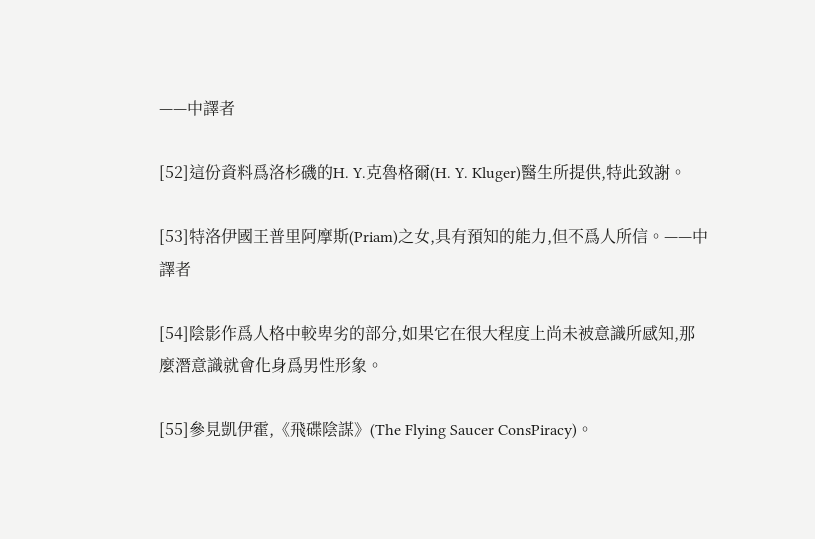——中譯者

[52]這份資料爲洛杉磯的H. Y.克魯格爾(H. Y. Kluger)醫生所提供,特此致謝。

[53]特洛伊國王普里阿摩斯(Priam)之女,具有預知的能力,但不爲人所信。——中譯者

[54]陰影作爲人格中較卑劣的部分,如果它在很大程度上尚未被意識所感知,那麼潛意識就會化身爲男性形象。

[55]參見凱伊霍,《飛碟陰謀》(The Flying Saucer ConsPiracy)。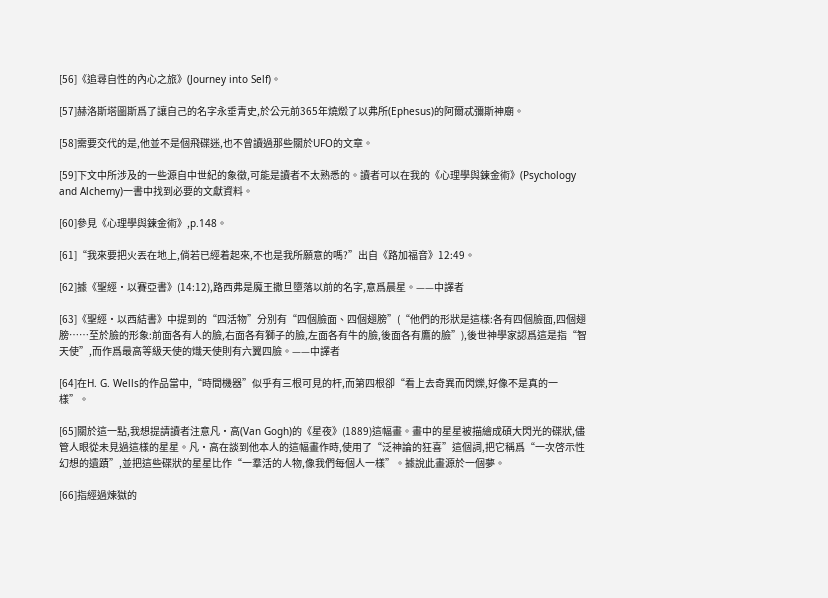[56]《追尋自性的內心之旅》(Journey into Self)。

[57]赫洛斯塔圖斯爲了讓自己的名字永垂青史,於公元前365年燒燬了以弗所(Ephesus)的阿爾忒彌斯神廟。

[58]需要交代的是,他並不是個飛碟迷,也不曾讀過那些關於UFO的文章。

[59]下文中所涉及的一些源自中世紀的象徵,可能是讀者不太熟悉的。讀者可以在我的《心理學與鍊金術》(Psychology and Alchemy)一書中找到必要的文獻資料。

[60]參見《心理學與鍊金術》,p.148。

[61]“我來要把火丟在地上,倘若已經着起來,不也是我所願意的嗎?”出自《路加福音》12:49。

[62]據《聖經·以賽亞書》(14:12),路西弗是魔王撒旦墮落以前的名字,意爲晨星。——中譯者

[63]《聖經·以西結書》中提到的“四活物”分別有“四個臉面、四個翅膀”(“他們的形狀是這樣:各有四個臉面,四個翅膀……至於臉的形象:前面各有人的臉,右面各有獅子的臉,左面各有牛的臉,後面各有鷹的臉”),後世神學家認爲這是指“智天使”,而作爲最高等級天使的熾天使則有六翼四臉。——中譯者

[64]在H. G. Wells的作品當中,“時間機器”似乎有三根可見的杆,而第四根卻“看上去奇異而閃爍,好像不是真的一樣”。

[65]關於這一點,我想提請讀者注意凡·高(Van Gogh)的《星夜》(1889)這幅畫。畫中的星星被描繪成碩大閃光的碟狀,儘管人眼從未見過這樣的星星。凡·高在談到他本人的這幅畫作時,使用了“泛神論的狂喜”這個詞,把它稱爲“一次啓示性幻想的遺蹟”,並把這些碟狀的星星比作“一羣活的人物,像我們每個人一樣”。據說此畫源於一個夢。

[66]指經過煉獄的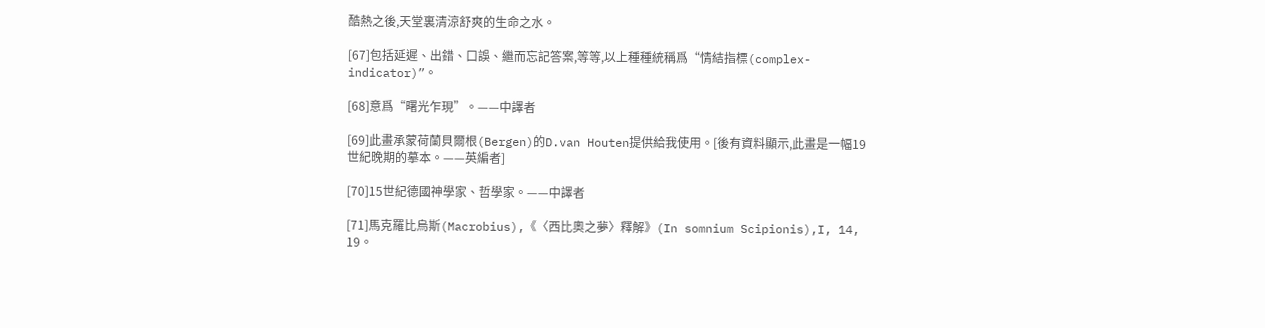酷熱之後,天堂裏清涼舒爽的生命之水。

[67]包括延遲、出錯、口誤、繼而忘記答案,等等,以上種種統稱爲“情結指標(complex-indicator)”。

[68]意爲“曙光乍現”。——中譯者

[69]此畫承蒙荷蘭貝爾根(Bergen)的D.van Houten提供給我使用。[後有資料顯示,此畫是一幅19世紀晚期的摹本。——英編者]

[70]15世紀德國神學家、哲學家。——中譯者

[71]馬克羅比烏斯(Macrobius),《〈西比奧之夢〉釋解》(In somnium Scipionis),I, 14, 19。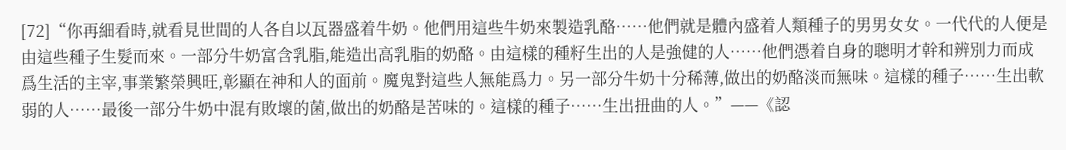[72]“你再細看時,就看見世間的人各自以瓦器盛着牛奶。他們用這些牛奶來製造乳酪……他們就是體內盛着人類種子的男男女女。一代代的人便是由這些種子生髮而來。一部分牛奶富含乳脂,能造出高乳脂的奶酪。由這樣的種籽生出的人是強健的人……他們憑着自身的聰明才幹和辨別力而成爲生活的主宰,事業繁榮興旺,彰顯在神和人的面前。魔鬼對這些人無能爲力。另一部分牛奶十分稀薄,做出的奶酪淡而無味。這樣的種子……生出軟弱的人……最後一部分牛奶中混有敗壞的菌,做出的奶酪是苦味的。這樣的種子……生出扭曲的人。”——《認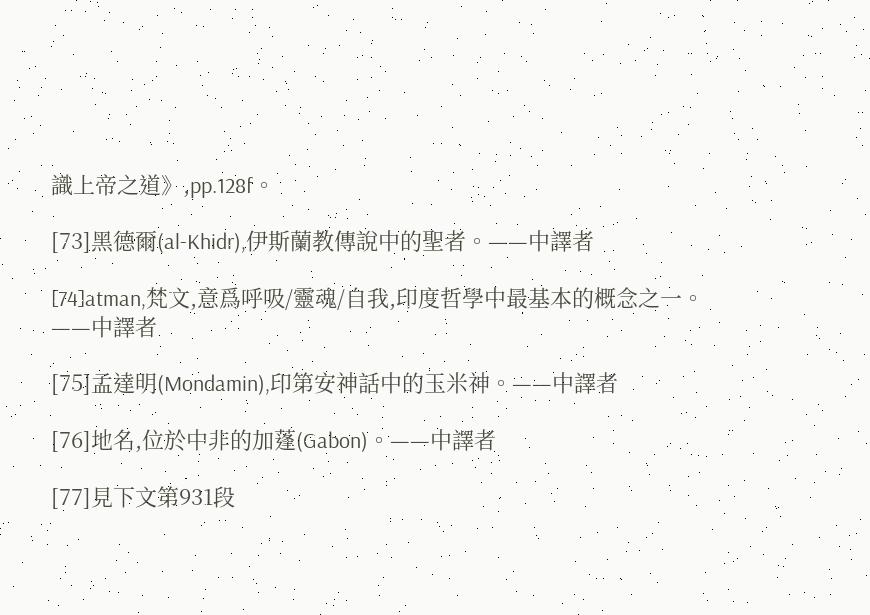識上帝之道》,pp.128f。

[73]黑德爾(al-Khidr),伊斯蘭教傳說中的聖者。——中譯者

[74]atman,梵文,意爲呼吸/靈魂/自我,印度哲學中最基本的概念之一。——中譯者

[75]孟達明(Mondamin),印第安神話中的玉米神。——中譯者

[76]地名,位於中非的加蓬(Gabon)。——中譯者

[77]見下文第931段